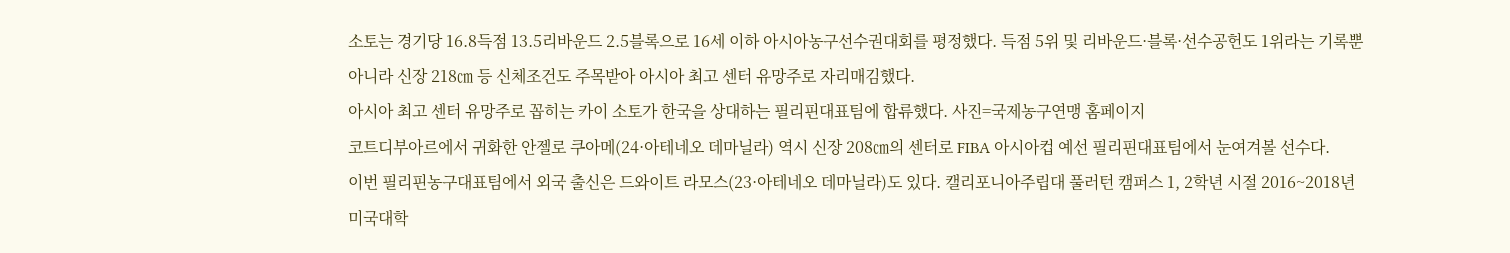소토는 경기당 16.8득점 13.5리바운드 2.5블록으로 16세 이하 아시아농구선수권대회를 평정했다. 득점 5위 및 리바운드·블록·선수공헌도 1위라는 기록뿐 아니라 신장 218㎝ 등 신체조건도 주목받아 아시아 최고 센터 유망주로 자리매김했다.
아시아 최고 센터 유망주로 꼽히는 카이 소토가 한국을 상대하는 필리핀대표팀에 합류했다. 사진=국제농구연맹 홈페이지
코트디부아르에서 귀화한 안젤로 쿠아메(24·아테네오 데마닐라) 역시 신장 208㎝의 센터로 FIBA 아시아컵 예선 필리핀대표팀에서 눈여겨볼 선수다.
이번 필리핀농구대표팀에서 외국 출신은 드와이트 라모스(23·아테네오 데마닐라)도 있다. 캘리포니아주립대 풀러턴 캠퍼스 1, 2학년 시절 2016~2018년 미국대학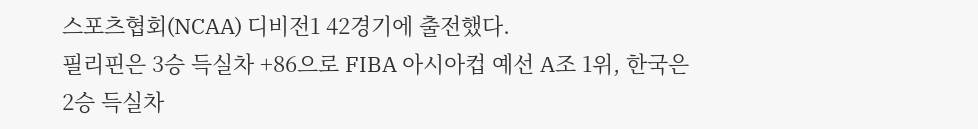스포츠협회(NCAA) 디비전1 42경기에 출전했다.
필리핀은 3승 득실차 +86으로 FIBA 아시아컵 예선 A조 1위, 한국은 2승 득실차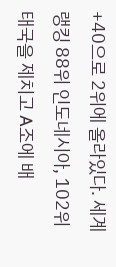+40으로 2위에 올라있다. 세계랭킹 88위 인도네시아, 102위 태국을 제치고 A조에 배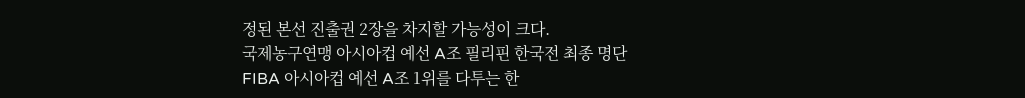정된 본선 진출권 2장을 차지할 가능성이 크다.
국제농구연맹 아시아컵 예선 A조 필리핀 한국전 최종 명단
FIBA 아시아컵 예선 A조 1위를 다투는 한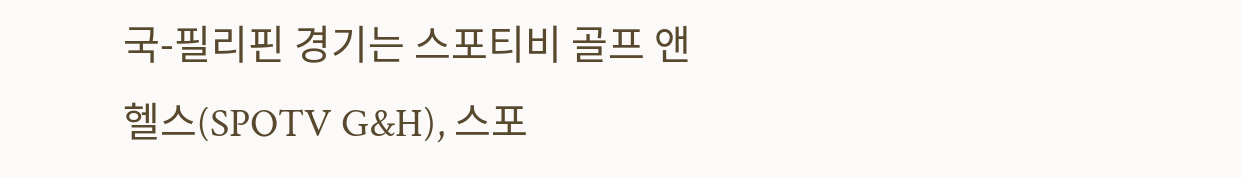국-필리핀 경기는 스포티비 골프 앤 헬스(SPOTV G&H), 스포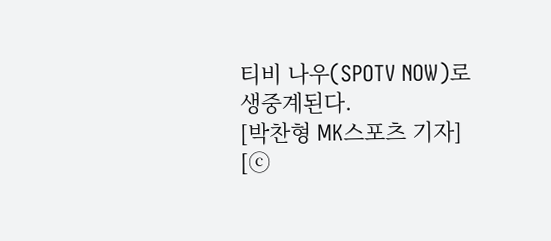티비 나우(SPOTV NOW)로 생중계된다.
[박찬형 MK스포츠 기자] [ⓒ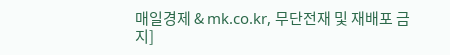매일경제 & mk.co.kr, 무단전재 및 재배포 금지]